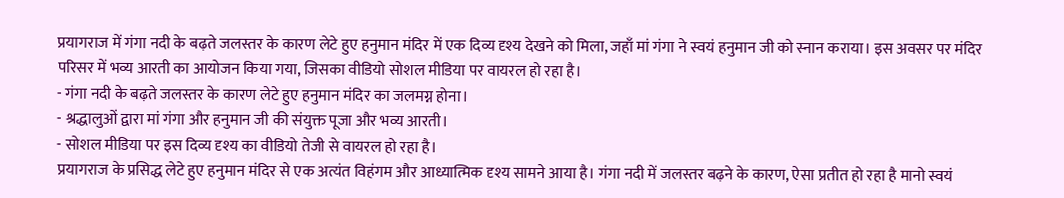प्रयागराज में गंगा नदी के बढ़ते जलस्तर के कारण लेटे हुए हनुमान मंदिर में एक दिव्य दृश्य देखने को मिला, जहाँ मां गंगा ने स्वयं हनुमान जी को स्नान कराया। इस अवसर पर मंदिर परिसर में भव्य आरती का आयोजन किया गया, जिसका वीडियो सोशल मीडिया पर वायरल हो रहा है।
- गंगा नदी के बढ़ते जलस्तर के कारण लेटे हुए हनुमान मंदिर का जलमग्न होना।
- श्रद्धालुओं द्वारा मां गंगा और हनुमान जी की संयुक्त पूजा और भव्य आरती।
- सोशल मीडिया पर इस दिव्य दृश्य का वीडियो तेजी से वायरल हो रहा है।
प्रयागराज के प्रसिद्ध लेटे हुए हनुमान मंदिर से एक अत्यंत विहंगम और आध्यात्मिक दृश्य सामने आया है। गंगा नदी में जलस्तर बढ़ने के कारण, ऐसा प्रतीत हो रहा है मानो स्वयं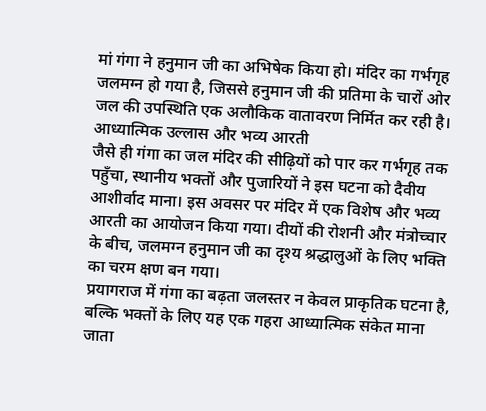मां गंगा ने हनुमान जी का अभिषेक किया हो। मंदिर का गर्भगृह जलमग्न हो गया है, जिससे हनुमान जी की प्रतिमा के चारों ओर जल की उपस्थिति एक अलौकिक वातावरण निर्मित कर रही है।
आध्यात्मिक उल्लास और भव्य आरती
जैसे ही गंगा का जल मंदिर की सीढ़ियों को पार कर गर्भगृह तक पहुँचा, स्थानीय भक्तों और पुजारियों ने इस घटना को दैवीय आशीर्वाद माना। इस अवसर पर मंदिर में एक विशेष और भव्य आरती का आयोजन किया गया। दीयों की रोशनी और मंत्रोच्चार के बीच, जलमग्न हनुमान जी का दृश्य श्रद्धालुओं के लिए भक्ति का चरम क्षण बन गया।
प्रयागराज में गंगा का बढ़ता जलस्तर न केवल प्राकृतिक घटना है, बल्कि भक्तों के लिए यह एक गहरा आध्यात्मिक संकेत माना जाता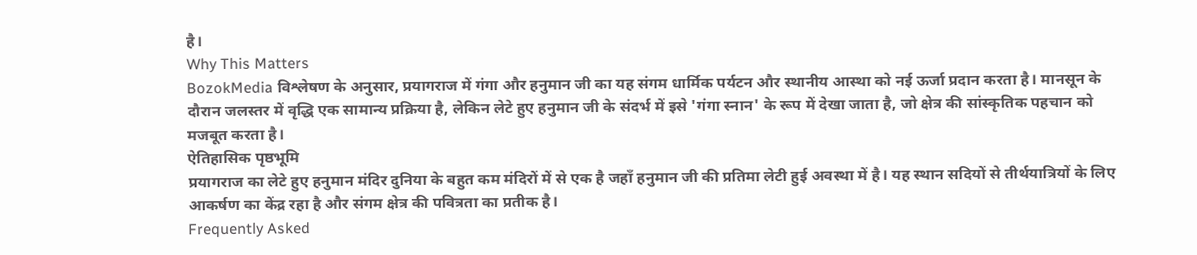है।
Why This Matters
BozokMedia विश्लेषण के अनुसार, प्रयागराज में गंगा और हनुमान जी का यह संगम धार्मिक पर्यटन और स्थानीय आस्था को नई ऊर्जा प्रदान करता है। मानसून के दौरान जलस्तर में वृद्धि एक सामान्य प्रक्रिया है, लेकिन लेटे हुए हनुमान जी के संदर्भ में इसे 'गंगा स्नान' के रूप में देखा जाता है, जो क्षेत्र की सांस्कृतिक पहचान को मजबूत करता है।
ऐतिहासिक पृष्ठभूमि
प्रयागराज का लेटे हुए हनुमान मंदिर दुनिया के बहुत कम मंदिरों में से एक है जहाँ हनुमान जी की प्रतिमा लेटी हुई अवस्था में है। यह स्थान सदियों से तीर्थयात्रियों के लिए आकर्षण का केंद्र रहा है और संगम क्षेत्र की पवित्रता का प्रतीक है।
Frequently Asked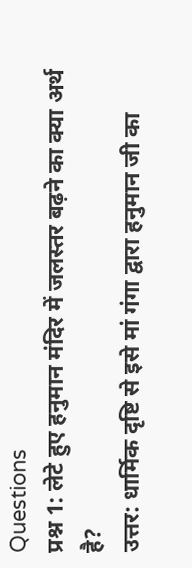Questions
प्रश्न 1: लेटे हुए हनुमान मंदिर में जलस्तर बढ़ने का क्या अर्थ है?
उत्तर: धार्मिक दृष्टि से इसे मां गंगा द्वारा हनुमान जी का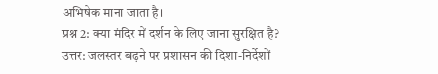अभिषेक माना जाता है।
प्रश्न 2: क्या मंदिर में दर्शन के लिए जाना सुरक्षित है?
उत्तर: जलस्तर बढ़ने पर प्रशासन की दिशा-निर्देशों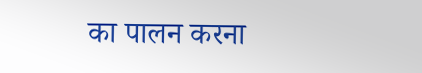का पालन करना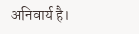अनिवार्य है।